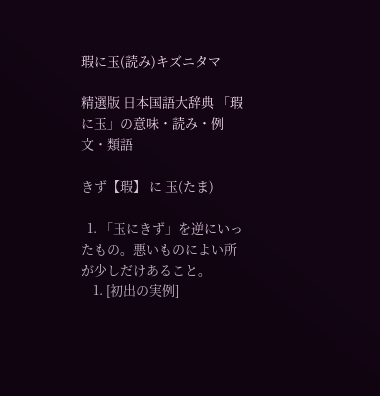瑕に玉(読み)キズニタマ

精選版 日本国語大辞典 「瑕に玉」の意味・読み・例文・類語

きず【瑕】 に 玉(たま)

  1. 「玉にきず」を逆にいったもの。悪いものによい所が少しだけあること。
    1. [初出の実例]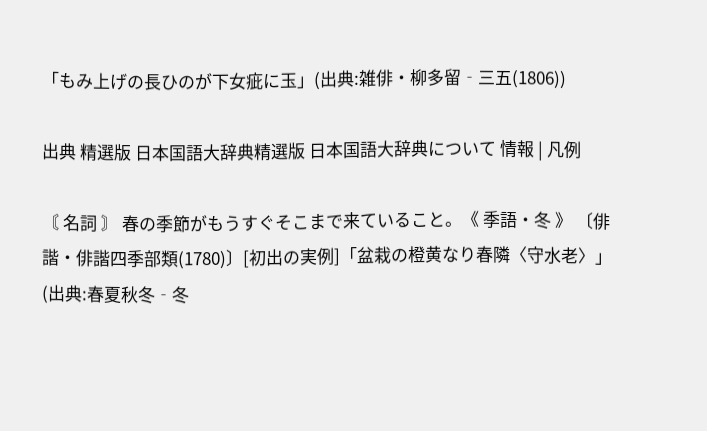「もみ上げの長ひのが下女疵に玉」(出典:雑俳・柳多留‐三五(1806))

出典 精選版 日本国語大辞典精選版 日本国語大辞典について 情報 | 凡例

〘 名詞 〙 春の季節がもうすぐそこまで来ていること。《 季語・冬 》 〔俳諧・俳諧四季部類(1780)〕[初出の実例]「盆栽の橙黄なり春隣〈守水老〉」(出典:春夏秋冬‐冬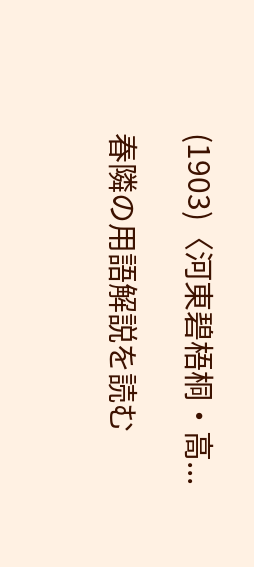(1903)〈河東碧梧桐・高...

春隣の用語解説を読む